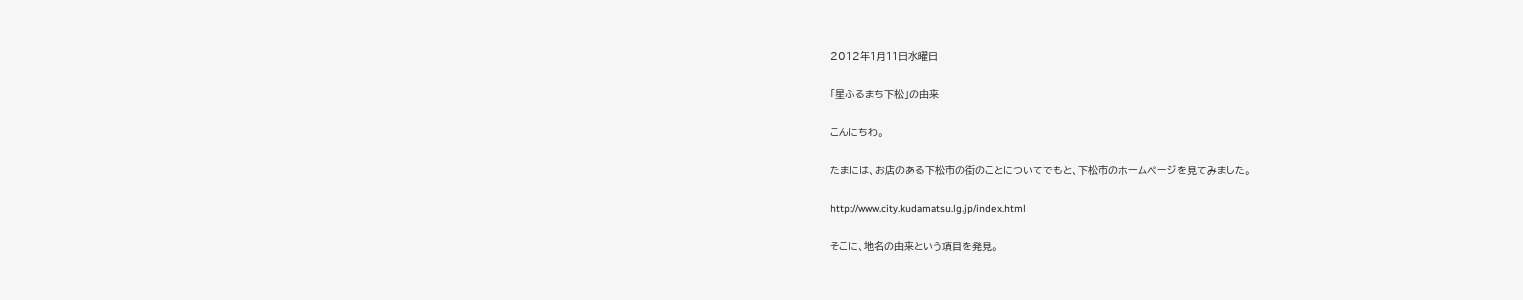2012年1月11日水曜日

「星ふるまち下松」の由来

こんにちわ。

たまには、お店のある下松市の街のことについてでもと、下松市のホームページを見てみました。

http://www.city.kudamatsu.lg.jp/index.html

そこに、地名の由来という項目を発見。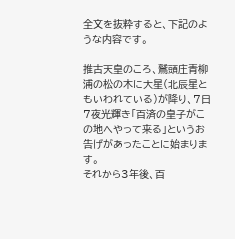全文を抜粋すると、下記のような内容です。

推古天皇のころ、鷲頭庄青柳浦の松の木に大星(北辰星ともいわれている)が降り、7日7夜光輝き「百済の皇子がこの地へやって来る」というお告げがあったことに始まります。
それから3年後、百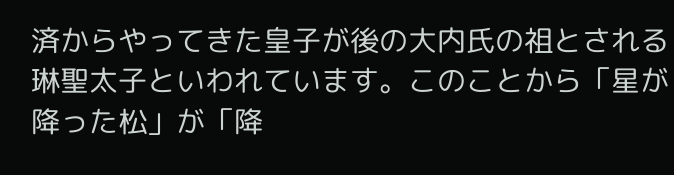済からやってきた皇子が後の大内氏の祖とされる琳聖太子といわれています。このことから「星が降った松」が「降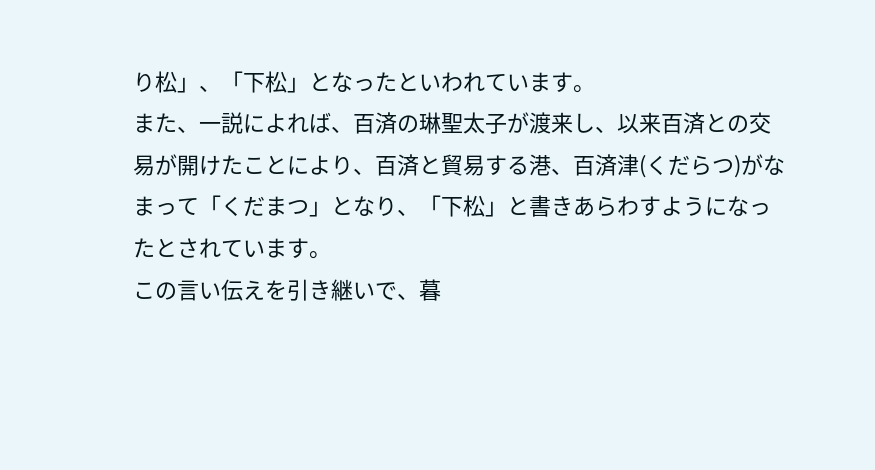り松」、「下松」となったといわれています。
また、一説によれば、百済の琳聖太子が渡来し、以来百済との交易が開けたことにより、百済と貿易する港、百済津(くだらつ)がなまって「くだまつ」となり、「下松」と書きあらわすようになったとされています。
この言い伝えを引き継いで、暮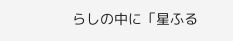らしの中に「星ふる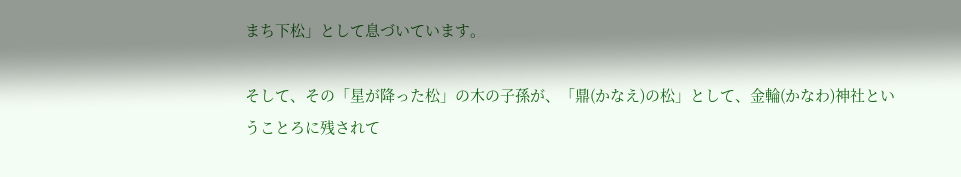まち下松」として息づいています。

そして、その「星が降った松」の木の子孫が、「鼎(かなえ)の松」として、金輪(かなわ)神社ということろに残されて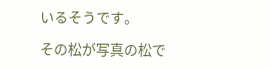いるそうです。

その松が写真の松で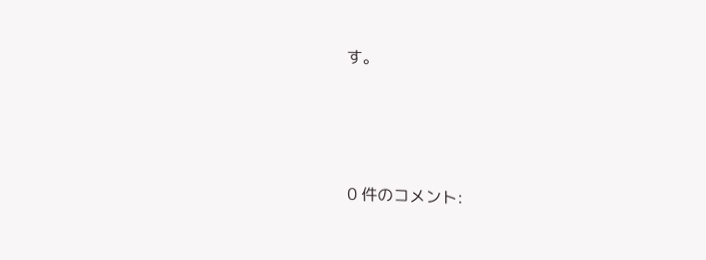す。






0 件のコメント: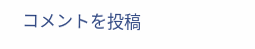コメントを投稿